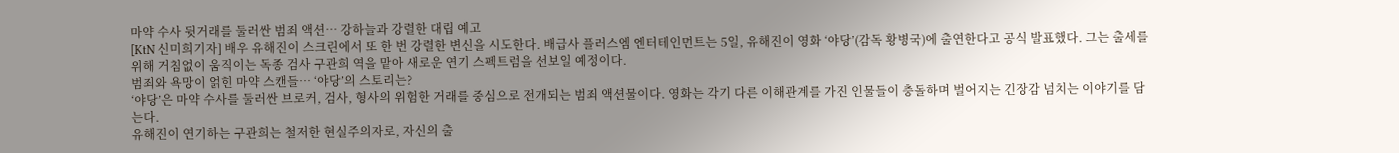마약 수사 뒷거래를 둘러싼 범죄 액션… 강하늘과 강렬한 대립 예고
[KtN 신미희기자] 배우 유해진이 스크린에서 또 한 번 강렬한 변신을 시도한다. 배급사 플러스엠 엔터테인먼트는 5일, 유해진이 영화 ‘야당’(감독 황병국)에 출연한다고 공식 발표했다. 그는 출세를 위해 거침없이 움직이는 독종 검사 구관희 역을 맡아 새로운 연기 스펙트럼을 선보일 예정이다.
범죄와 욕망이 얽힌 마약 스캔들… ‘야당’의 스토리는?
‘야당’은 마약 수사를 둘러싼 브로커, 검사, 형사의 위험한 거래를 중심으로 전개되는 범죄 액션물이다. 영화는 각기 다른 이해관계를 가진 인물들이 충돌하며 벌어지는 긴장감 넘치는 이야기를 담는다.
유해진이 연기하는 구관희는 철저한 현실주의자로, 자신의 출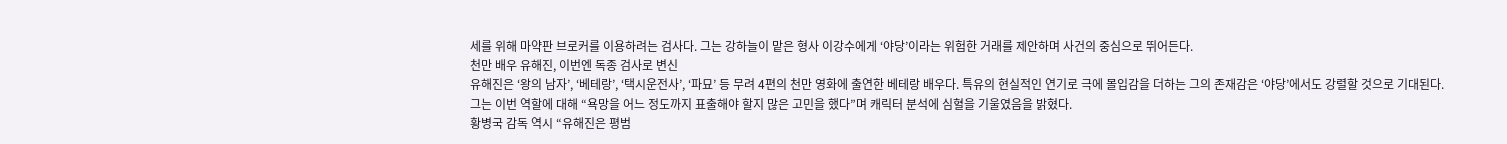세를 위해 마약판 브로커를 이용하려는 검사다. 그는 강하늘이 맡은 형사 이강수에게 ‘야당’이라는 위험한 거래를 제안하며 사건의 중심으로 뛰어든다.
천만 배우 유해진, 이번엔 독종 검사로 변신
유해진은 ‘왕의 남자’, ‘베테랑’, ‘택시운전사’, ‘파묘’ 등 무려 4편의 천만 영화에 출연한 베테랑 배우다. 특유의 현실적인 연기로 극에 몰입감을 더하는 그의 존재감은 ‘야당’에서도 강렬할 것으로 기대된다.
그는 이번 역할에 대해 “욕망을 어느 정도까지 표출해야 할지 많은 고민을 했다”며 캐릭터 분석에 심혈을 기울였음을 밝혔다.
황병국 감독 역시 “유해진은 평범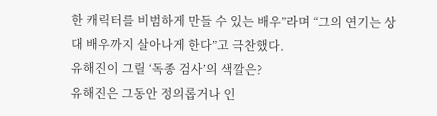한 캐릭터를 비범하게 만들 수 있는 배우”라며 “그의 연기는 상대 배우까지 살아나게 한다”고 극찬했다.
유해진이 그릴 ‘독종 검사’의 색깔은?
유해진은 그동안 정의롭거나 인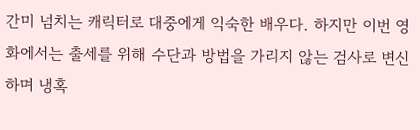간미 넘치는 캐릭터로 대중에게 익숙한 배우다. 하지만 이번 영화에서는 출세를 위해 수단과 방법을 가리지 않는 검사로 변신하며 냉혹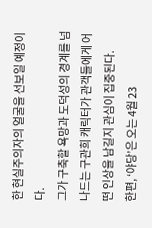한 현실주의자의 얼굴을 선보일 예정이다.
그가 구축할 욕망과 도덕성의 경계를 넘나드는 구관희 캐릭터가 관객들에게 어떤 인상을 남길지 관심이 집중된다.
한편, ‘야당’은 오는 4월 23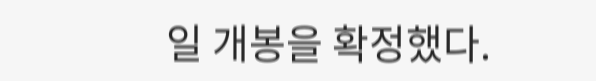일 개봉을 확정했다.